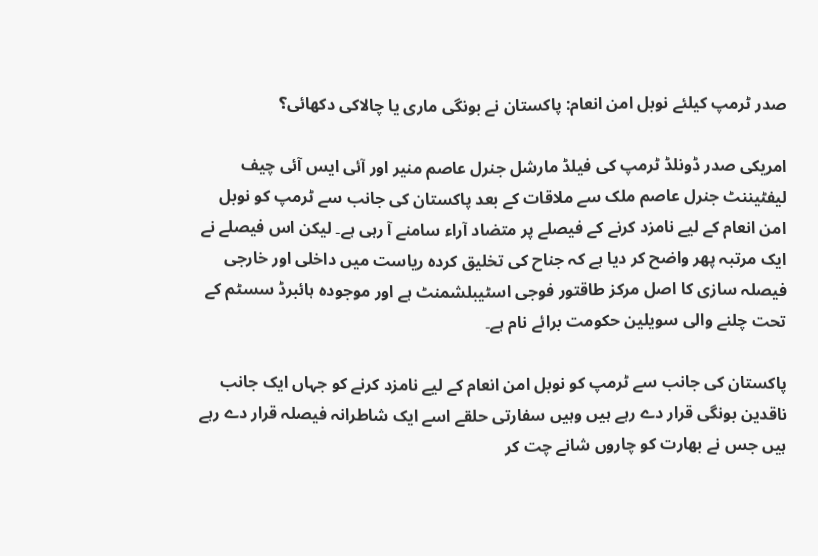صدر ٹرمپ کیلئے نوبل امن انعام: پاکستان نے بونگی ماری یا چالاکی دکھائی؟

امریکی صدر ڈونلڈ ٹرمپ کی فیلڈ مارشل جنرل عاصم منیر اور آئی ایس آئی چیف لیفٹیننٹ جنرل عاصم ملک سے ملاقات کے بعد پاکستان کی جانب سے ٹرمپ کو نوبل امن انعام کے لیے نامزد کرنے کے فیصلے پر متضاد آراء سامنے آ رہی ہے۔ لیکن اس فیصلے نے ایک مرتبہ پھر واضح کر دیا ہے کہ جناح کی تخلیق کردہ ریاست میں داخلی اور خارجی فیصلہ سازی کا اصل مرکز طاقتور فوجی اسٹیبلشمنٹ ہے اور موجودہ ہائبرڈ سسٹم کے تحت چلنے والی سویلین حکومت برائے نام ہے۔

پاکستان کی جانب سے ٹرمپ کو نوبل امن انعام کے لیے نامزد کرنے کو جہاں ایک جانب ناقدین بونگی قرار دے رہے ہیں وہیں سفارتی حلقے اسے ایک شاطرانہ فیصلہ قرار دے رہے ہیں جس نے بھارت کو چاروں شانے چت کر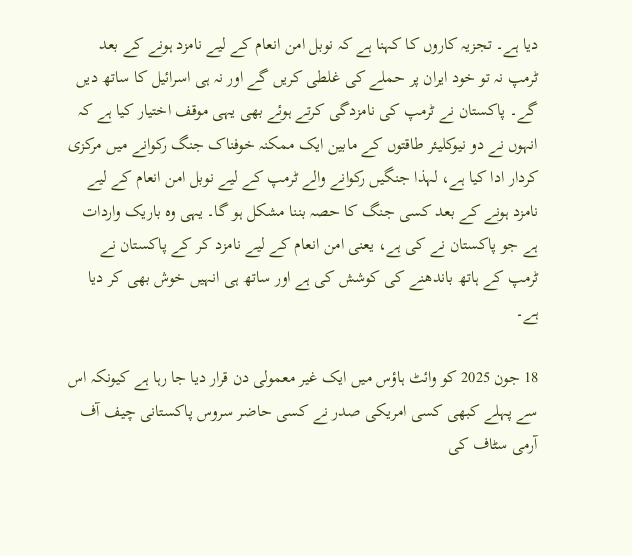دیا ہے۔ تجزیہ کاروں کا کہنا ہے کہ نوبل امن انعام کے لیے نامزد ہونے کے بعد ٹرمپ نہ تو خود ایران پر حملے کی غلطی کریں گے اور نہ ہی اسرائیل کا ساتھ دیں گے۔ پاکستان نے ٹرمپ کی نامزدگی کرتے ہوئے بھی یہی موقف اختیار کیا ہے کہ انہوں نے دو نیوکلیئر طاقتوں کے مابین ایک ممکنہ خوفناک جنگ رکوانے میں مرکزی کردار ادا کیا ہے، لہذا جنگیں رکوانے والے ٹرمپ کے لیے نوبل امن انعام کے لیے نامزد ہونے کے بعد کسی جنگ کا حصہ بننا مشکل ہو گا۔ یہی وہ باریک واردات ہے جو پاکستان نے کی ہے، یعنی امن انعام کے لیے نامزد کر کے پاکستان نے ٹرمپ کے ہاتھ باندھنے کی کوشش کی ہے اور ساتھ ہی انہیں خوش بھی کر دیا ہے۔

18 جون 2025 کو وائٹ ہاؤس میں ایک غیر معمولی دن قرار دیا جا رہا ہے کیونکہ اس سے پہلے کبھی کسی امریکی صدر نے کسی حاضر سروس پاکستانی چیف آف آرمی سٹاف کی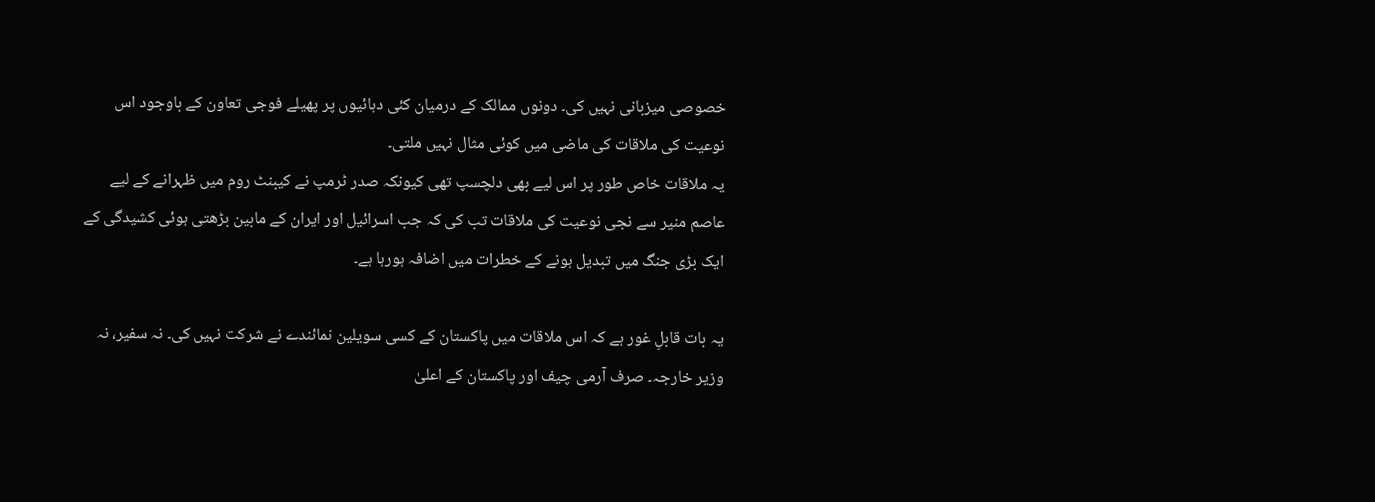خصوصی میزبانی نہیں کی۔ دونوں ممالک کے درمیان کئی دہائیوں پر پھیلے فوجی تعاون کے باوجود اس نوعیت کی ملاقات کی ماضی میں کوئی مثال نہیں ملتی۔
یہ ملاقات خاص طور پر اس لیے بھی دلچسپ تھی کیونکہ صدر ٹرمپ نے کیبنٹ روم میں ظہرانے کے لیے عاصم منیر سے نجی نوعیت کی ملاقات تب کی کہ جب اسرائیل اور ایران کے مابین بڑھتی ہوئی کشیدگی کے ایک بڑی جنگ میں تبدیل ہونے کے خطرات میں اضافہ ہورہا ہے۔

یہ بات قابلِ غور ہے کہ اس ملاقات میں پاکستان کے کسی سویلین نمائندے نے شرکت نہیں کی۔ نہ سفیر، نہ وزیر خارجہ۔ صرف آرمی چیف اور پاکستان کے اعلیٰ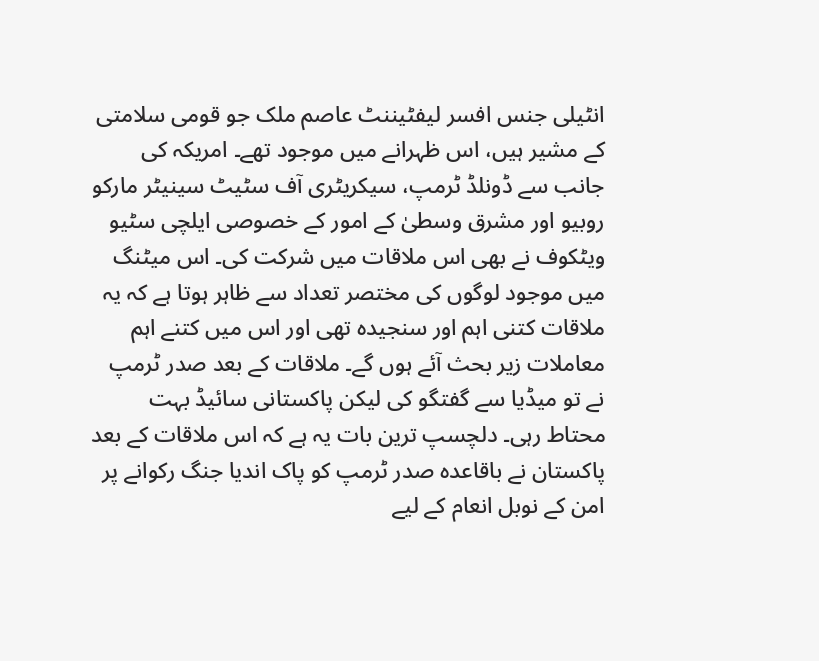انٹیلی جنس افسر لیفٹیننٹ عاصم ملک جو قومی سلامتی کے مشیر ہیں، اس ظہرانے میں موجود تھے۔ امریکہ کی جانب سے ڈونلڈ ٹرمپ، سیکریٹری آف سٹیٹ سینیٹر مارکو روبیو اور مشرق وسطیٰ کے امور کے خصوصی ایلچی سٹیو ویٹکوف نے بھی اس ملاقات میں شرکت کی۔ اس میٹنگ میں موجود لوگوں کی مختصر تعداد سے ظاہر ہوتا ہے کہ یہ ملاقات کتنی اہم اور سنجیدہ تھی اور اس میں کتنے اہم معاملات زیر بحث آئے ہوں گے۔ ملاقات کے بعد صدر ٹرمپ نے تو میڈیا سے گفتگو کی لیکن پاکستانی سائیڈ بہت محتاط رہی۔ دلچسپ ترین بات یہ ہے کہ اس ملاقات کے بعد پاکستان نے باقاعدہ صدر ٹرمپ کو پاک اندیا جنگ رکوانے پر امن کے نوبل انعام کے لیے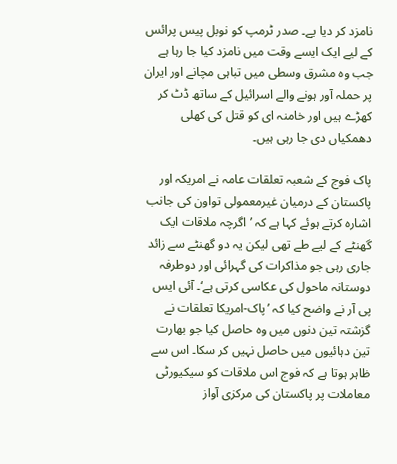نامزد کر دیا یے۔ صدر ٹرمپ کو نوبل پیس پرائس کے لیے ایک ایسے وقت میں نامزد کیا جا رہا ہے جب وہ مشرق وسطی میں تباہی مچانے اور ایران پر حملہ آور ہونے والے اسرائیل کے ساتھ ڈٹ کر کھڑے ہیں اور خامنہ ای کو قتل کی کھلی دھمکیاں دی جا رہی ہیں۔

پاک فوج کے شعبہ تعلقات عامہ نے امریکہ اور پاکستان کے درمیان غیرمعمولی تواون کی جانب اشارہ کرتے ہوئے کہا ہے کہ ’اگرچہ ملاقات ایک گھنٹے کے لیے طے تھی لیکن یہ دو گھنٹے سے زائد جاری رہی جو مذاکرات کی گہرائی اور دوطرفہ دوستانہ ماحول کی عکاسی کرتی ہے‘۔ آئی ایس پی آر نے واضح کیا کہ ’پاک-امریکا تعلقات نے گزشتہ تین دنوں میں وہ حاصل کیا جو بھارت تین دہائیوں میں حاصل نہیں کر سکا۔ اس سے ظاہر ہوتا ہے کہ فوج اس ملاقات کو سیکیورٹی معاملات پر پاکستان کی مرکزی آواز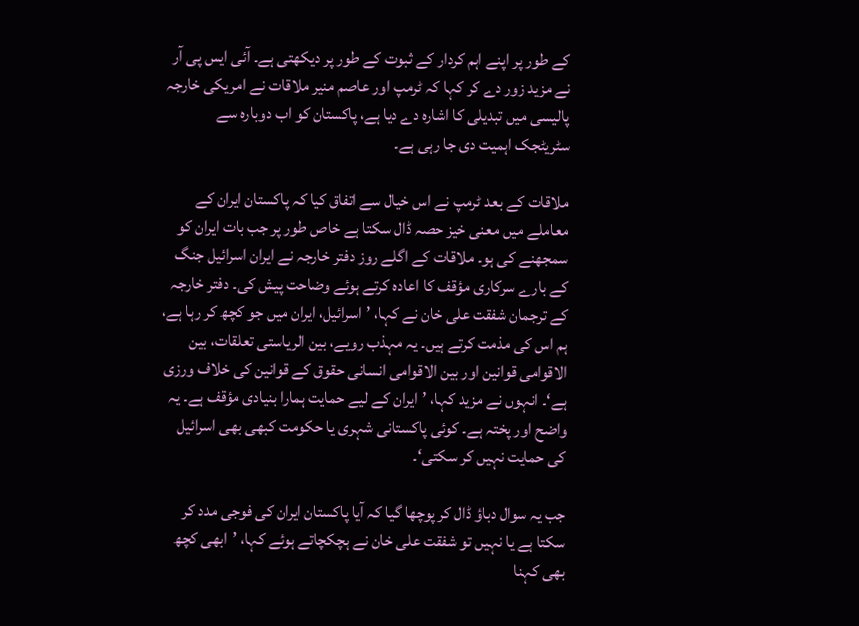کے طور پر اپنے اہم کردار کے ثبوت کے طور پر دیکھتی ہے۔ آئی ایس پی آر نے مزید زور دے کر کہا کہ ٹرمپ اور عاصم منیر ملاقات نے امریکی خارجہ پالیسی میں تبدیلی کا اشارہ دے دیا ہے، پاکستان کو اب دوبارہ سے سٹریٹجک اہمیت دی جا رہی ہے۔

ملاقات کے بعد ٹرمپ نے اس خیال سے اتفاق کیا کہ پاکستان ایران کے معاملے میں معنی خیز حصہ ڈال سکتا ہے خاص طور پر جب بات ایران کو سمجھنے کی ہو۔ ملاقات کے اگلے روز دفتر خارجہ نے ایران اسرائیل جنگ کے بارے سرکاری مؤقف کا اعادہ کرتے ہوئے وضاحت پیش کی۔ دفتر خارجہ کے ترجمان شفقت علی خان نے کہا، ’اسرائیل، ایران میں جو کچھ کر رہا ہے، ہم اس کی مذمت کرتے ہیں۔ یہ مہذب رویے، بین الریاستی تعلقات، بین الاقوامی قوانین اور بین الاقوامی انسانی حقوق کے قوانین کی خلاف ورزی ہے‘۔ انہوں نے مزید کہا، ’ایران کے لیے حمایت ہمارا بنیادی مؤقف ہے۔ یہ واضح اور پختہ ہے۔ کوئی پاکستانی شہری یا حکومت کبھی بھی اسرائیل کی حمایت نہیں کر سکتی‘۔

جب یہ سوال دباؤ ڈال کر پوچھا گیا کہ آیا پاکستان ایران کی فوجی مدد کر سکتا ہے یا نہیں تو شفقت علی خان نے ہچکچاتے ہوئے کہا، ’ابھی کچھ بھی کہنا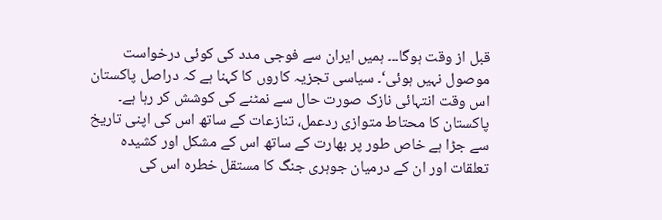قبل از وقت ہوگا۔۔۔ ہمیں ایران سے فوجی مدد کی کوئی درخواست موصول نہیں ہوئی‘۔ سیاسی تجزیہ کاروں کا کہنا ہے کہ دراصل پاکستان اس وقت انتہائی نازک صورت حال سے نمٹنے کی کوشش کر رہا ہے۔ پاکستان کا محتاط متوازی ردعمل، تنازعات کے ساتھ اس کی اپنی تاریخ سے جڑا ہے خاص طور پر بھارت کے ساتھ اس کے مشکل اور کشیدہ تعلقات اور ان کے درمیان جوہری جنگ کا مستقل خطرہ اس کی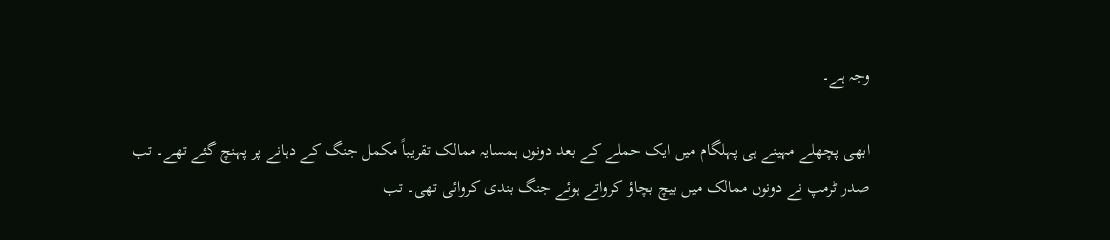وجہ ہے۔

ابھی پچھلے مہینے ہی پہلگام میں ایک حملے کے بعد دونوں ہمسایہ ممالک تقریباً مکمل جنگ کے دہانے پر پہنچ گئے تھے۔ تب صدر ٹرمپ نے دونوں ممالک میں بیچ بچاؤ کرواتے ہوئے جنگ بندی کروائی تھی۔ تب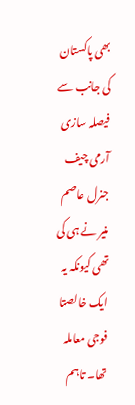بھی پاکستان کی جانب سے فیصلہ سازی آرمی چیف جنرل عاصم منیر نے ہی کی تھی کیونکہ یہ ایک خالصتا فوجی معاملہ تھا۔ تاہم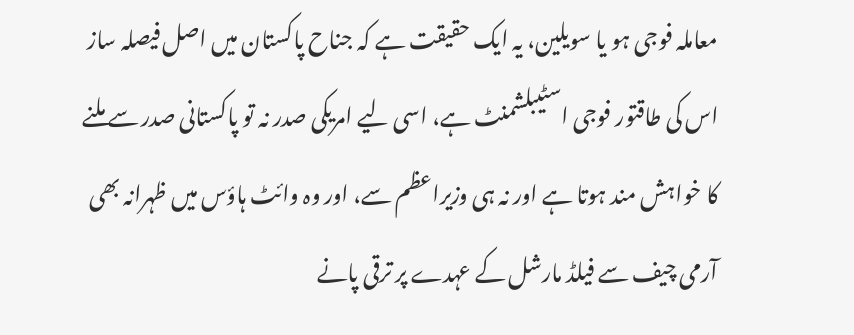معاملہ فوجی ہو یا سویلین، یہ ایک حقیقت ہے کہ جناح پاکستان میں اصل فیصلہ ساز اس کی طاقتور فوجی اسٹیبلشمنٹ ہے، اسی لیے امریکی صدر نہ تو پاکستانی صدر سے ملنے کا خواہش مند ہوتا ہے اور نہ ہی وزیراعظم سے، اور وہ وائٹ ہاؤس میں ظہرانہ بھی آرمی چیف سے فیلڈ مارشل کے عہدے پر ترقی پانے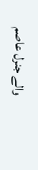والے جنرل عاصم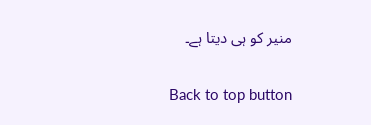منیر کو ہی دیتا ہے۔

Back to top button